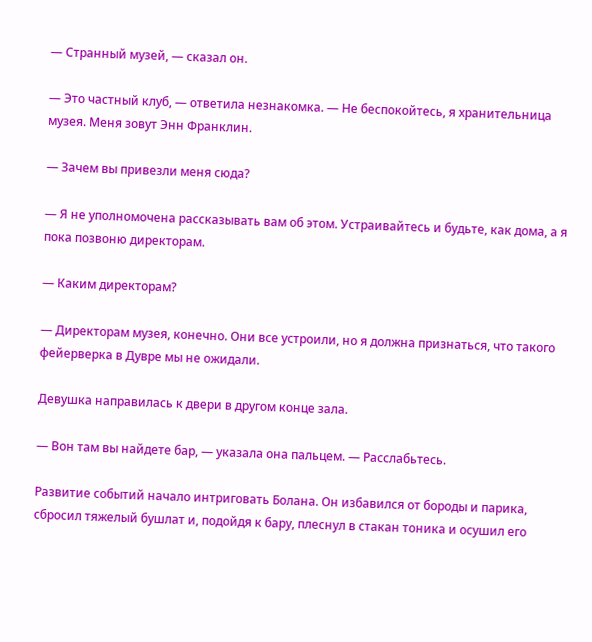— Странный музей, — сказал он.

— Это частный клуб, — ответила незнакомка. — Не беспокойтесь, я хранительница музея. Меня зовут Энн Франклин.

— Зачем вы привезли меня сюда?

— Я не уполномочена рассказывать вам об этом. Устраивайтесь и будьте, как дома, а я пока позвоню директорам.

— Каким директорам?

— Директорам музея, конечно. Они все устроили, но я должна признаться, что такого фейерверка в Дувре мы не ожидали.

Девушка направилась к двери в другом конце зала.

— Вон там вы найдете бар, — указала она пальцем. — Расслабьтесь.

Развитие событий начало интриговать Болана. Он избавился от бороды и парика, сбросил тяжелый бушлат и, подойдя к бару, плеснул в стакан тоника и осушил его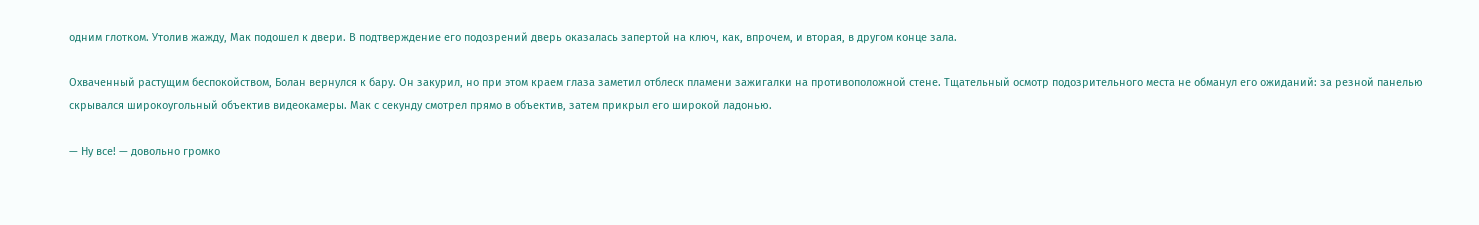одним глотком. Утолив жажду, Мак подошел к двери. В подтверждение его подозрений дверь оказалась запертой на ключ, как, впрочем, и вторая, в другом конце зала.

Охваченный растущим беспокойством, Болан вернулся к бару. Он закурил, но при этом краем глаза заметил отблеск пламени зажигалки на противоположной стене. Тщательный осмотр подозрительного места не обманул его ожиданий: за резной панелью скрывался широкоугольный объектив видеокамеры. Мак с секунду смотрел прямо в объектив, затем прикрыл его широкой ладонью.

— Ну все! — довольно громко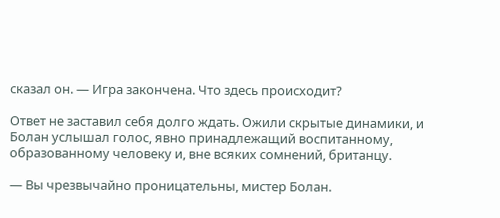сказал он. — Игра закончена. Что здесь происходит?

Ответ не заставил себя долго ждать. Ожили скрытые динамики, и Болан услышал голос, явно принадлежащий воспитанному, образованному человеку и, вне всяких сомнений, британцу.

— Вы чрезвычайно проницательны, мистер Болан.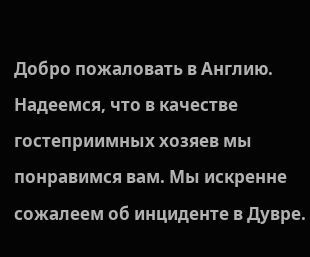Добро пожаловать в Англию. Надеемся, что в качестве гостеприимных хозяев мы понравимся вам. Мы искренне сожалеем об инциденте в Дувре.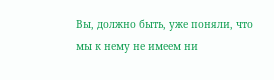Вы, должно быть, уже поняли, что мы к нему не имеем ни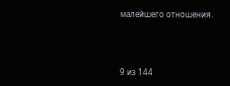малейшего отношения.



9 из 144